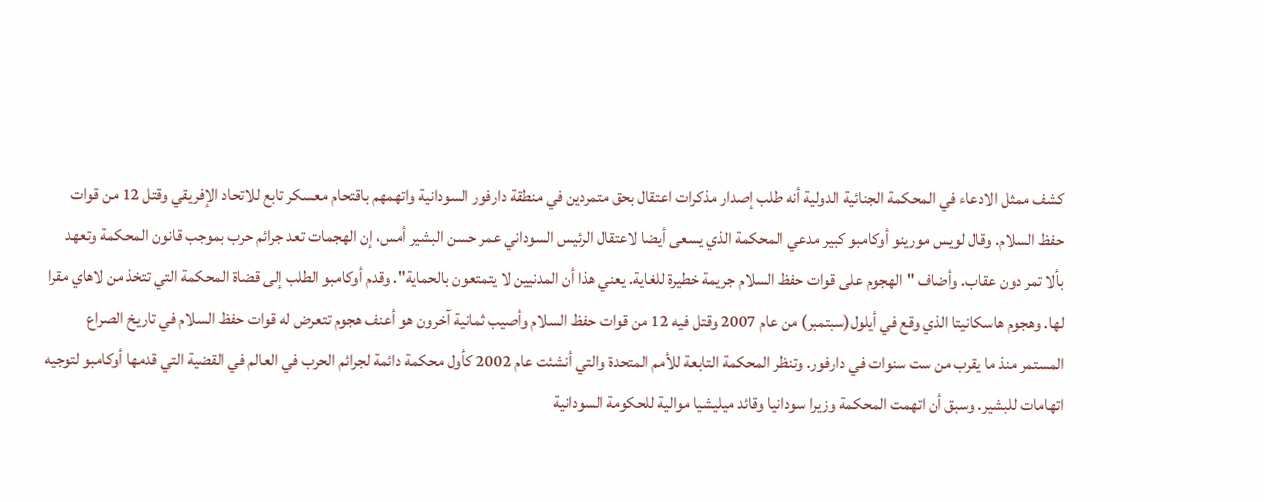كشف ممثل الادعاء في المحكمة الجنائية الدولية أنه طلب إصدار مذكرات اعتقال بحق متمردين في منطقة دارفور السودانية واتهمهم باقتحام معسكر تابع للاتحاد الإفريقي وقتل 12 من قوات حفظ السلام. وقال لويس مورينو أوكامبو كبير مدعي المحكمة الذي يسعى أيضا لاعتقال الرئيس السوداني عمر حسن البشير أمس، إن الهجمات تعد جرائم حرب بموجب قانون المحكمة وتعهد بألا تمر دون عقاب. وأضاف "الهجوم على قوات حفظ السلام جريمة خطيرة للغاية. يعني هذا أن المدنيين لا يتمتعون بالحماية". وقدم أوكامبو الطلب إلى قضاة المحكمة التي تتخذ من لاهاي مقرا لها. وهجوم هاسكانيتا الذي وقع في أيلول(سبتمبر) من عام 2007 وقتل فيه 12 من قوات حفظ السلام وأصيب ثمانية آخرون هو أعنف هجوم تتعرض له قوات حفظ السلام في تاريخ الصراع المستمر منذ ما يقرب من ست سنوات في دارفور. وتنظر المحكمة التابعة للأمم المتحدة والتي أنشئت عام 2002 كأول محكمة دائمة لجرائم الحرب في العالم في القضية التي قدمها أوكامبو لتوجيه اتهامات للبشير. وسبق أن اتهمت المحكمة وزيرا سودانيا وقائد ميليشيا موالية للحكومة السودانية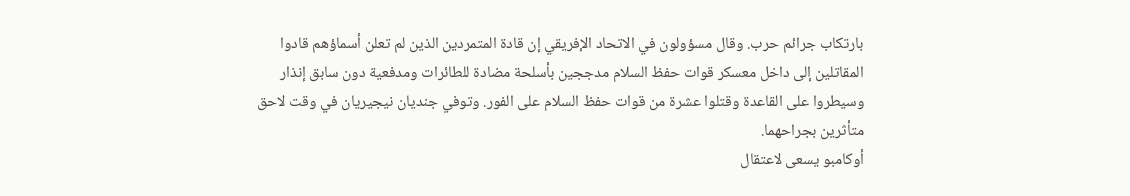بارتكاب جرائم حرب. وقال مسؤولون في الاتحاد الإفريقي إن قادة المتمردين الذين لم تعلن أسماؤهم قادوا المقاتلين إلى داخل معسكر قوات حفظ السلام مدججين بأسلحة مضادة للطائرات ومدفعية دون سابق إنذار وسيطروا على القاعدة وقتلوا عشرة من قوات حفظ السلام على الفور. وتوفي جنديان نيجيريان في وقت لاحق متأثرين بجراحهما.
أوكامبو يسعى لاعتقال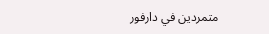متمردين في دارفور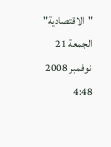"الاقتصادية"
الجمعة 21 نوفمبر 2008 4:48